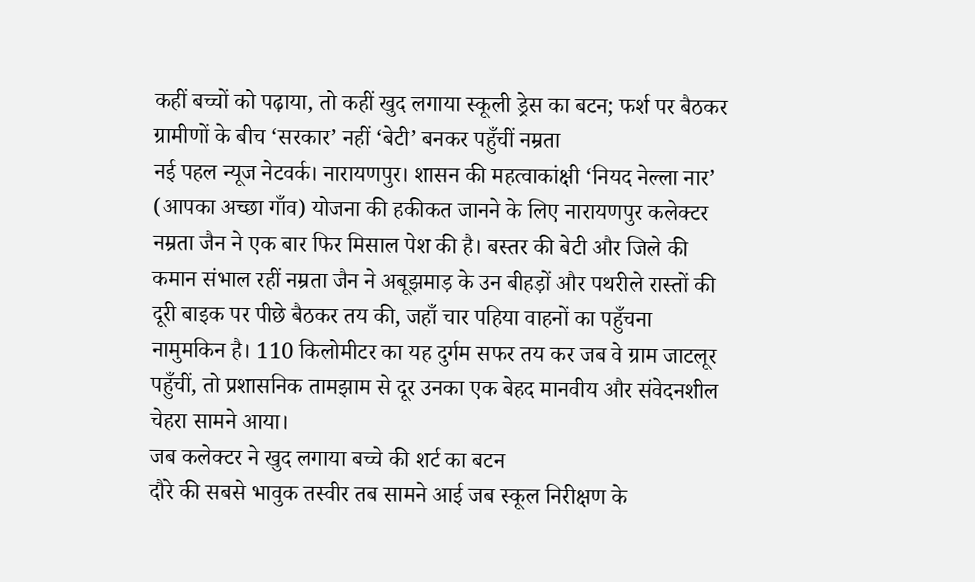कहीं बच्चों को पढ़ाया, तो कहीं खुद लगाया स्कूली ड्रेस का बटन; फर्श पर बैठकर ग्रामीणों के बीच ‘सरकार’ नहीं ‘बेटी’ बनकर पहुँचीं नम्रता
नई पहल न्यूज नेटवर्क। नारायणपुर। शासन की महत्वाकांक्षी ‘नियद नेल्ला नार’ (आपका अच्छा गाँव) योजना की हकीकत जानने के लिए नारायणपुर कलेक्टर नम्रता जैन ने एक बार फिर मिसाल पेश की है। बस्तर की बेटी और जिले की कमान संभाल रहीं नम्रता जैन ने अबूझमाड़ के उन बीहड़ों और पथरीले रास्तों की दूरी बाइक पर पीछे बैठकर तय की, जहाँ चार पहिया वाहनों का पहुँचना नामुमकिन है। 110 किलोमीटर का यह दुर्गम सफर तय कर जब वे ग्राम जाटलूर पहुँचीं, तो प्रशासनिक तामझाम से दूर उनका एक बेहद मानवीय और संवेदनशील चेहरा सामने आया।
जब कलेक्टर ने खुद लगाया बच्चे की शर्ट का बटन
दौरे की सबसे भावुक तस्वीर तब सामने आई जब स्कूल निरीक्षण के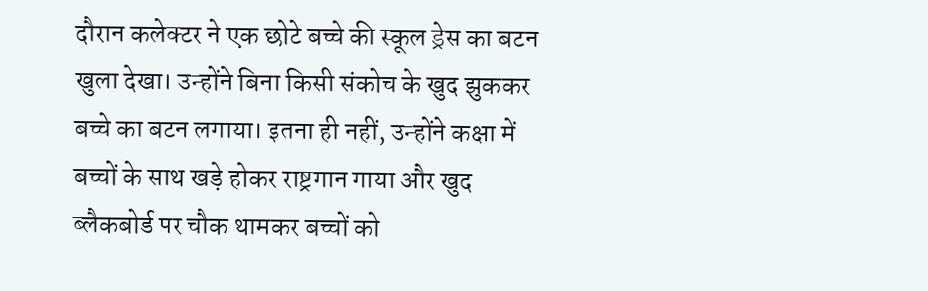दौरान कलेक्टर ने एक छोटे बच्चे की स्कूल ड्रेस का बटन खुला देखा। उन्होंने बिना किसी संकोच के खुद झुककर बच्चे का बटन लगाया। इतना ही नहीं, उन्होंने कक्षा में बच्चों के साथ खड़े होकर राष्ट्रगान गाया और खुद ब्लैकबोर्ड पर चौक थामकर बच्चों को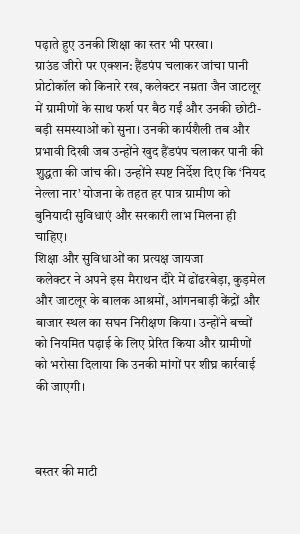पढ़ाते हुए उनकी शिक्षा का स्तर भी परखा।
ग्राउंड जीरो पर एक्शन: हैंडपंप चलाकर जांचा पानी
प्रोटोकॉल को किनारे रख, कलेक्टर नम्रता जैन जाटलूर में ग्रामीणों के साथ फर्श पर बैठ गईं और उनकी छोटी-बड़ी समस्याओं को सुना। उनकी कार्यशैली तब और प्रभावी दिखी जब उन्होंने खुद हैंडपंप चलाकर पानी की शुद्धता की जांच की। उन्होंने स्पष्ट निर्देश दिए कि ‘नियद नेल्ला नार’ योजना के तहत हर पात्र ग्रामीण को बुनियादी सुविधाएं और सरकारी लाभ मिलना ही चाहिए।
शिक्षा और सुविधाओं का प्रत्यक्ष जायजा
कलेक्टर ने अपने इस मैराथन दौरे में ढोंढरबेड़ा, कुड़मेल और जाटलूर के बालक आश्रमों, आंगनबाड़ी केंद्रों और बाजार स्थल का सघन निरीक्षण किया। उन्होंने बच्चों को नियमित पढ़ाई के लिए प्रेरित किया और ग्रामीणों को भरोसा दिलाया कि उनकी मांगों पर शीघ्र कार्रवाई की जाएगी।



बस्तर की माटी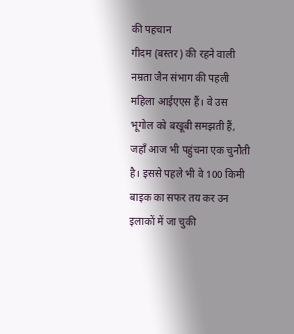की पहचान
गीदम (बस्तर) की रहने वाली नम्रता जैन संभाग की पहली महिला आईएएस हैं। वे उस भूगोल को बखूबी समझती हैं, जहाँ आज भी पहुंचना एक चुनौती है। इससे पहले भी वे 100 किमी बाइक का सफर तय कर उन इलाकों में जा चुकी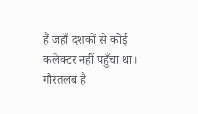हैं जहाँ दशकों से कोई कलेक्टर नहीं पहुँचा था। गौरतलब है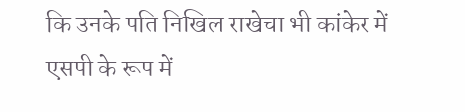कि उनके पति निखिल राखेचा भी कांकेर में एसपी के रूप में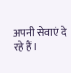अपनी सेवाएं दे रहे हैं।